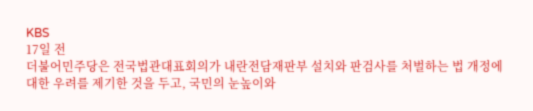KBS
17일 전
더불어민주당은 전국법관대표회의가 내란전담재판부 설치와 판검사를 처벌하는 법 개정에 대한 우려를 제기한 것을 두고, 국민의 눈높이와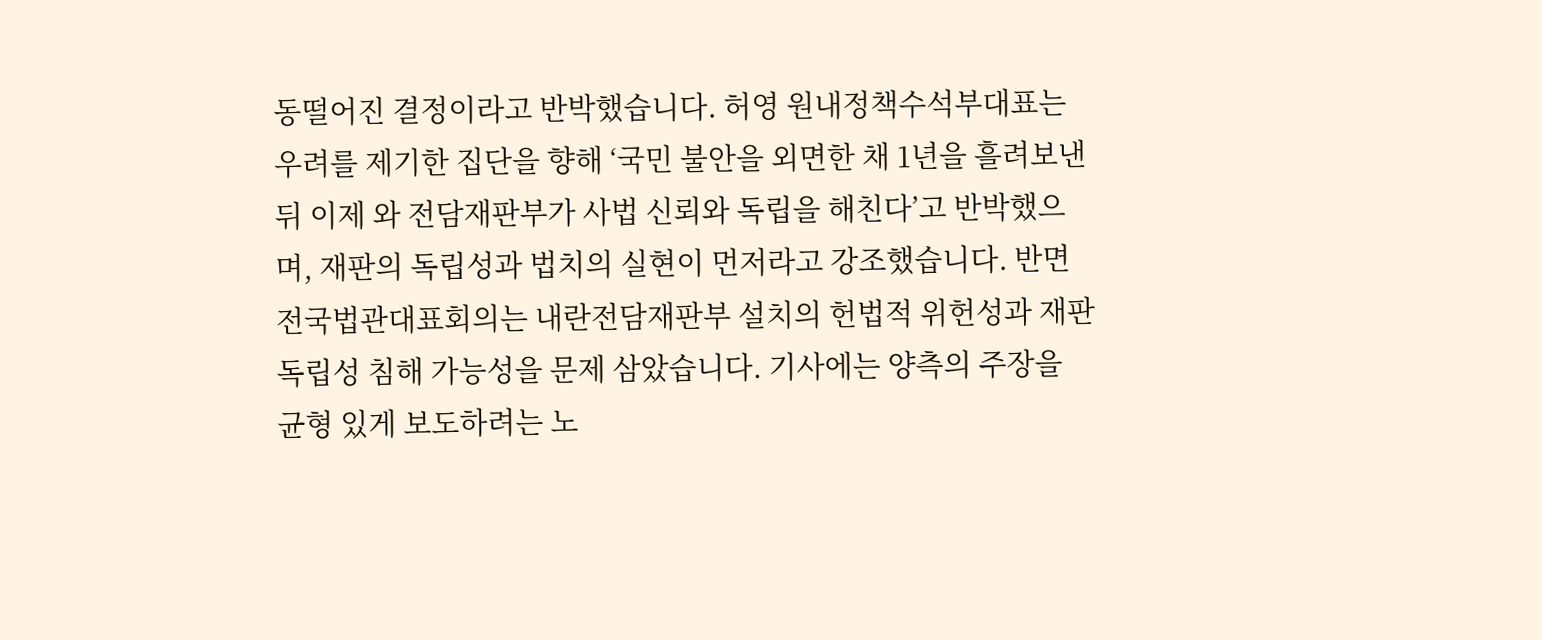동떨어진 결정이라고 반박했습니다. 허영 원내정책수석부대표는 우려를 제기한 집단을 향해 ‘국민 불안을 외면한 채 1년을 흘려보낸 뒤 이제 와 전담재판부가 사법 신뢰와 독립을 해친다’고 반박했으며, 재판의 독립성과 법치의 실현이 먼저라고 강조했습니다. 반면 전국법관대표회의는 내란전담재판부 설치의 헌법적 위헌성과 재판 독립성 침해 가능성을 문제 삼았습니다. 기사에는 양측의 주장을 균형 있게 보도하려는 노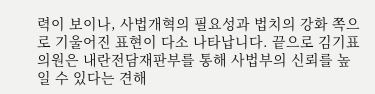력이 보이나, 사법개혁의 필요성과 법치의 강화 쪽으로 기울어진 표현이 다소 나타납니다. 끝으로 김기표 의원은 내란전담재판부를 통해 사법부의 신뢰를 높일 수 있다는 견해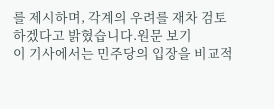를 제시하며, 각계의 우려를 재차 검토하겠다고 밝혔습니다.원문 보기
이 기사에서는 민주당의 입장을 비교적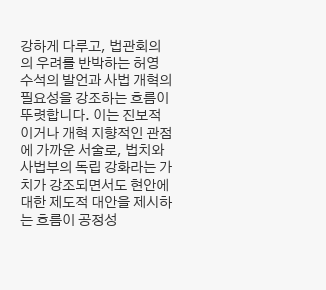강하게 다루고, 법관회의의 우려를 반박하는 허영 수석의 발언과 사법 개혁의 필요성을 강조하는 흐름이 뚜렷합니다. 이는 진보적이거나 개혁 지향적인 관점에 가까운 서술로, 법치와 사법부의 독립 강화라는 가치가 강조되면서도 현안에 대한 제도적 대안을 제시하는 흐름이 공정성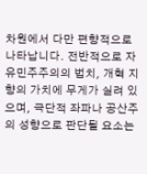차원에서 다만 편향적으로 나타납니다. 전반적으로 자유민주주의의 법치, 개혁 지향의 가치에 무게가 실려 있으며, 극단적 좌파나 공산주의 성향으로 판단될 요소는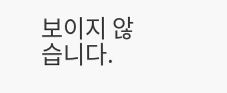보이지 않습니다.